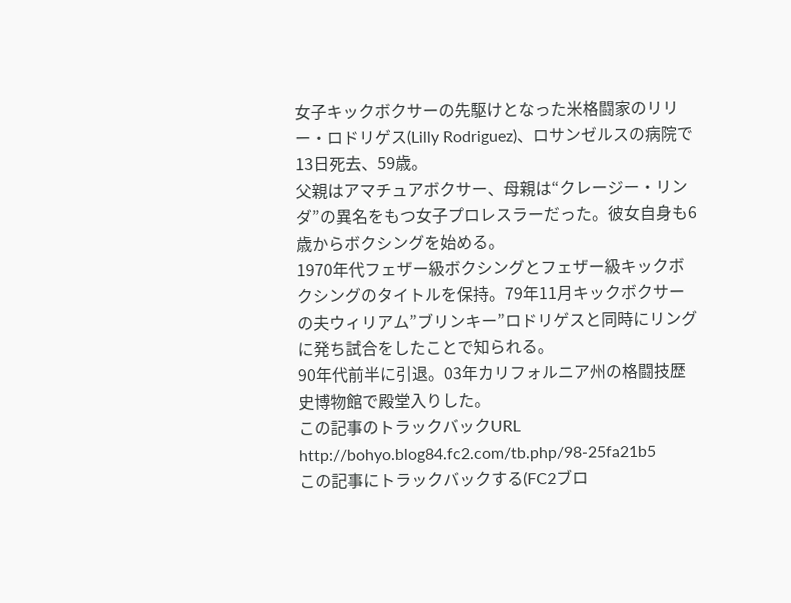女子キックボクサーの先駆けとなった米格闘家のリリー・ロドリゲス(Lilly Rodriguez)、ロサンゼルスの病院で13日死去、59歳。
父親はアマチュアボクサー、母親は“クレージー・リンダ”の異名をもつ女子プロレスラーだった。彼女自身も6歳からボクシングを始める。
1970年代フェザー級ボクシングとフェザー級キックボクシングのタイトルを保持。79年11月キックボクサーの夫ウィリアム”ブリンキー”ロドリゲスと同時にリングに発ち試合をしたことで知られる。
90年代前半に引退。03年カリフォルニア州の格闘技歴史博物館で殿堂入りした。
この記事のトラックバックURL
http://bohyo.blog84.fc2.com/tb.php/98-25fa21b5
この記事にトラックバックする(FC2ブロ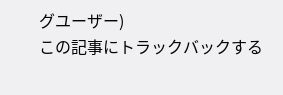グユーザー)
この記事にトラックバックする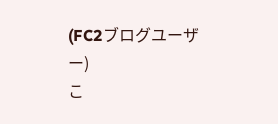(FC2ブログユーザー)
こ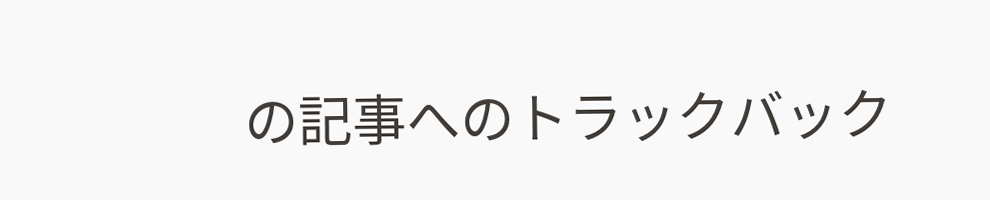の記事へのトラックバック